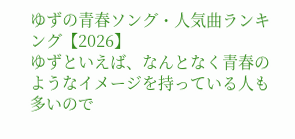ゆずの青春ソング・人気曲ランキング【2026】
ゆずといえば、なんとなく青春のようなイメージを持っている人も多いので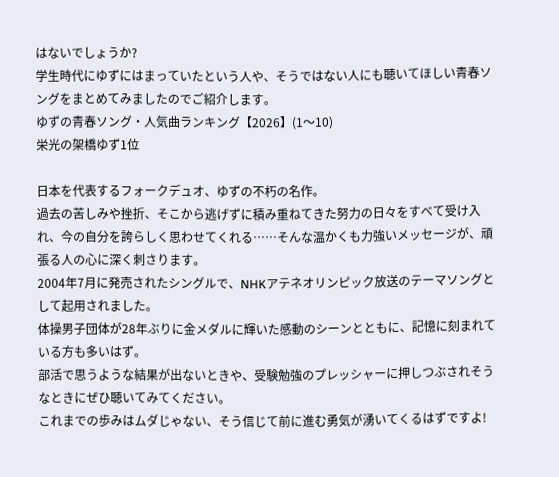はないでしょうか?
学生時代にゆずにはまっていたという人や、そうではない人にも聴いてほしい青春ソングをまとめてみましたのでご紹介します。
ゆずの青春ソング・人気曲ランキング【2026】(1〜10)
栄光の架橋ゆず1位

日本を代表するフォークデュオ、ゆずの不朽の名作。
過去の苦しみや挫折、そこから逃げずに積み重ねてきた努力の日々をすべて受け入れ、今の自分を誇らしく思わせてくれる……そんな温かくも力強いメッセージが、頑張る人の心に深く刺さります。
2004年7月に発売されたシングルで、NHKアテネオリンピック放送のテーマソングとして起用されました。
体操男子団体が28年ぶりに金メダルに輝いた感動のシーンとともに、記憶に刻まれている方も多いはず。
部活で思うような結果が出ないときや、受験勉強のプレッシャーに押しつぶされそうなときにぜひ聴いてみてください。
これまでの歩みはムダじゃない、そう信じて前に進む勇気が湧いてくるはずですよ!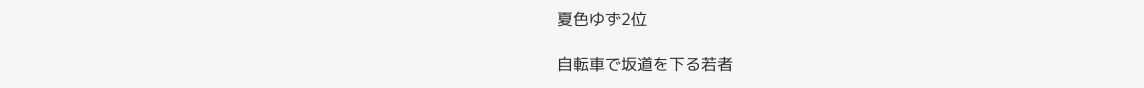夏色ゆず2位

自転車で坂道を下る若者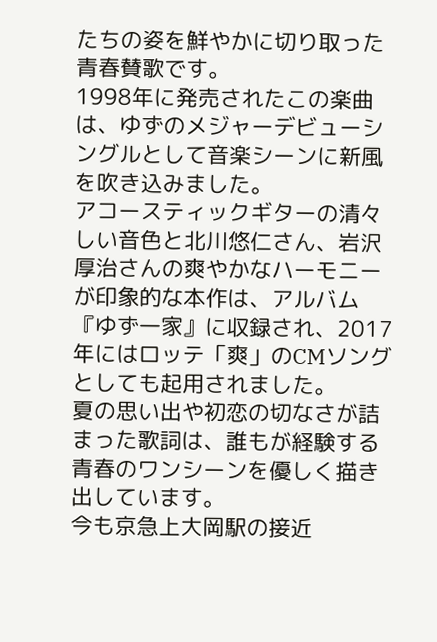たちの姿を鮮やかに切り取った青春賛歌です。
1998年に発売されたこの楽曲は、ゆずのメジャーデビューシングルとして音楽シーンに新風を吹き込みました。
アコースティックギターの清々しい音色と北川悠仁さん、岩沢厚治さんの爽やかなハーモニーが印象的な本作は、アルバム『ゆず一家』に収録され、2017年にはロッテ「爽」のCMソングとしても起用されました。
夏の思い出や初恋の切なさが詰まった歌詞は、誰もが経験する青春のワンシーンを優しく描き出しています。
今も京急上大岡駅の接近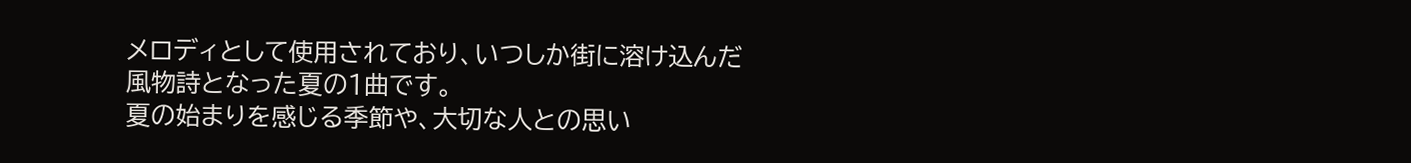メロディとして使用されており、いつしか街に溶け込んだ風物詩となった夏の1曲です。
夏の始まりを感じる季節や、大切な人との思い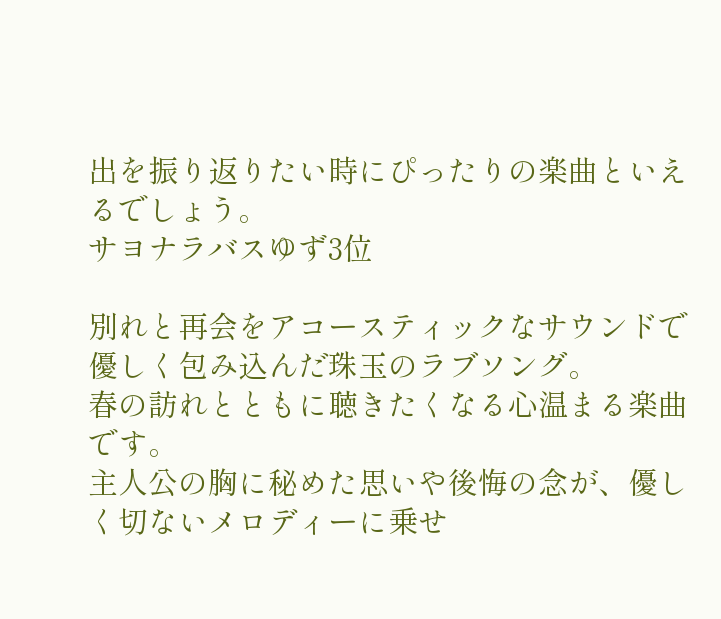出を振り返りたい時にぴったりの楽曲といえるでしょう。
サヨナラバスゆず3位

別れと再会をアコースティックなサウンドで優しく包み込んだ珠玉のラブソング。
春の訪れとともに聴きたくなる心温まる楽曲です。
主人公の胸に秘めた思いや後悔の念が、優しく切ないメロディーに乗せ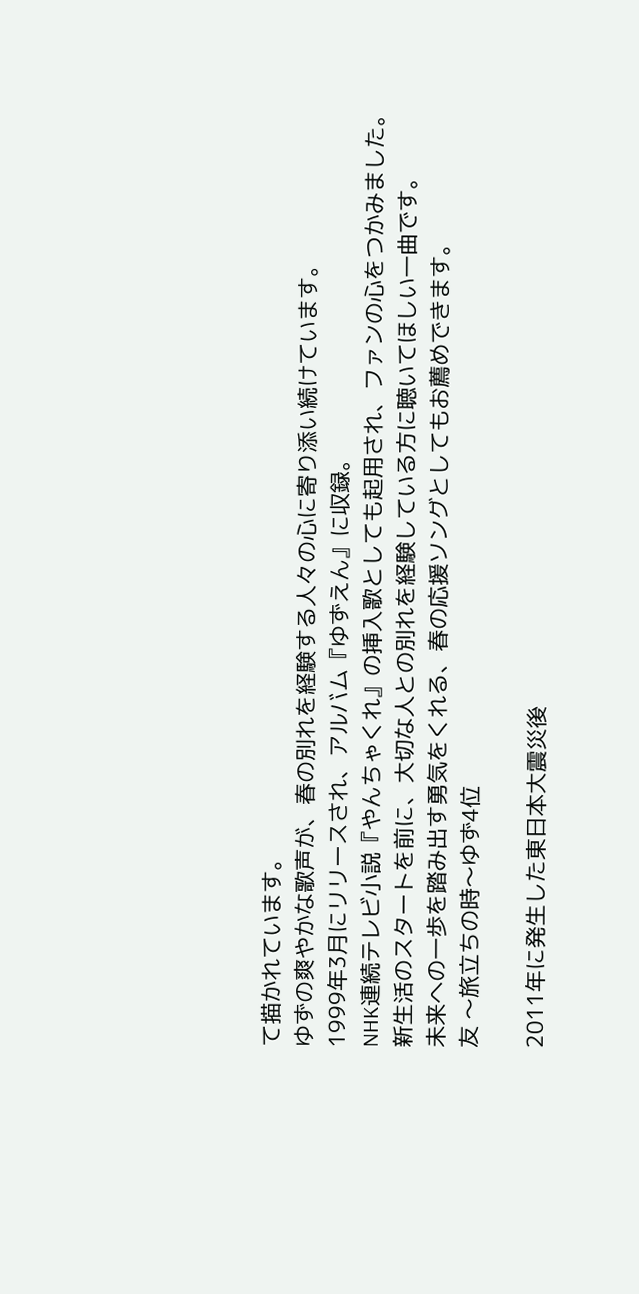て描かれています。
ゆずの爽やかな歌声が、春の別れを経験する人々の心に寄り添い続けています。
1999年3月にリリースされ、アルバム『ゆずえん』に収録。
NHK連続テレビ小説『やんちゃくれ』の挿入歌としても起用され、ファンの心をつかみました。
新生活のスタートを前に、大切な人との別れを経験している方に聴いてほしい一曲です。
未来への一歩を踏み出す勇気をくれる、春の応援ソングとしてもお薦めできます。
友 〜旅立ちの時〜ゆず4位

2011年に発生した東日本大震災後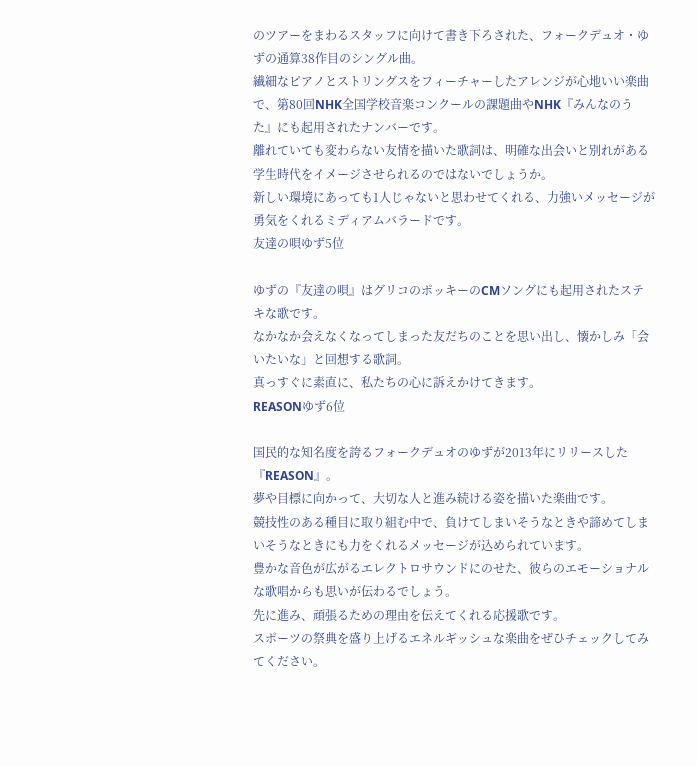のツアーをまわるスタッフに向けて書き下ろされた、フォークデュオ・ゆずの通算38作目のシングル曲。
繊細なピアノとストリングスをフィーチャーしたアレンジが心地いい楽曲で、第80回NHK全国学校音楽コンクールの課題曲やNHK『みんなのうた』にも起用されたナンバーです。
離れていても変わらない友情を描いた歌詞は、明確な出会いと別れがある学生時代をイメージさせられるのではないでしょうか。
新しい環境にあっても1人じゃないと思わせてくれる、力強いメッセージが勇気をくれるミディアムバラードです。
友達の唄ゆず5位

ゆずの『友達の唄』はグリコのポッキーのCMソングにも起用されたステキな歌です。
なかなか会えなくなってしまった友だちのことを思い出し、懐かしみ「会いたいな」と回想する歌詞。
真っすぐに素直に、私たちの心に訴えかけてきます。
REASONゆず6位

国民的な知名度を誇るフォークデュオのゆずが2013年にリリースした『REASON』。
夢や目標に向かって、大切な人と進み続ける姿を描いた楽曲です。
競技性のある種目に取り組む中で、負けてしまいそうなときや諦めてしまいそうなときにも力をくれるメッセージが込められています。
豊かな音色が広がるエレクトロサウンドにのせた、彼らのエモーショナルな歌唱からも思いが伝わるでしょう。
先に進み、頑張るための理由を伝えてくれる応援歌です。
スポーツの祭典を盛り上げるエネルギッシュな楽曲をぜひチェックしてみてください。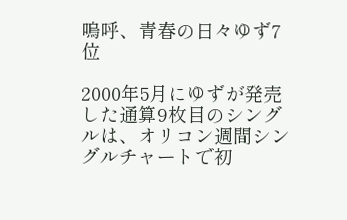嗚呼、青春の日々ゆず7位

2000年5月にゆずが発売した通算9枚目のシングルは、オリコン週間シングルチャートで初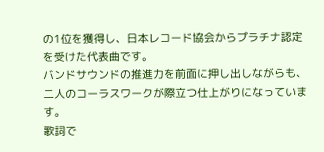の1位を獲得し、日本レコード協会からプラチナ認定を受けた代表曲です。
バンドサウンドの推進力を前面に押し出しながらも、二人のコーラスワークが際立つ仕上がりになっています。
歌詞で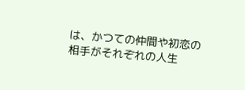は、かつての仲間や初恋の相手がそれぞれの人生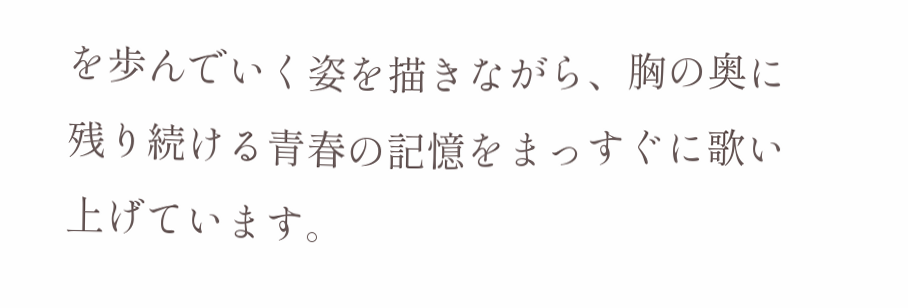を歩んでいく姿を描きながら、胸の奥に残り続ける青春の記憶をまっすぐに歌い上げています。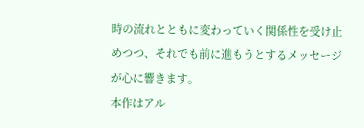時の流れとともに変わっていく関係性を受け止めつつ、それでも前に進もうとするメッセージが心に響きます。
本作はアル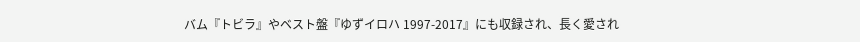バム『トビラ』やベスト盤『ゆずイロハ 1997-2017』にも収録され、長く愛され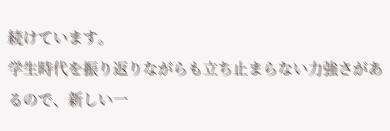続けています。
学生時代を振り返りながらも立ち止まらない力強さがあるので、新しい一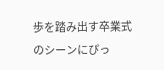歩を踏み出す卒業式のシーンにぴっ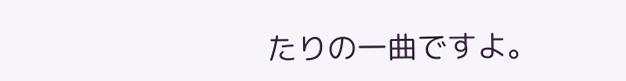たりの一曲ですよ。